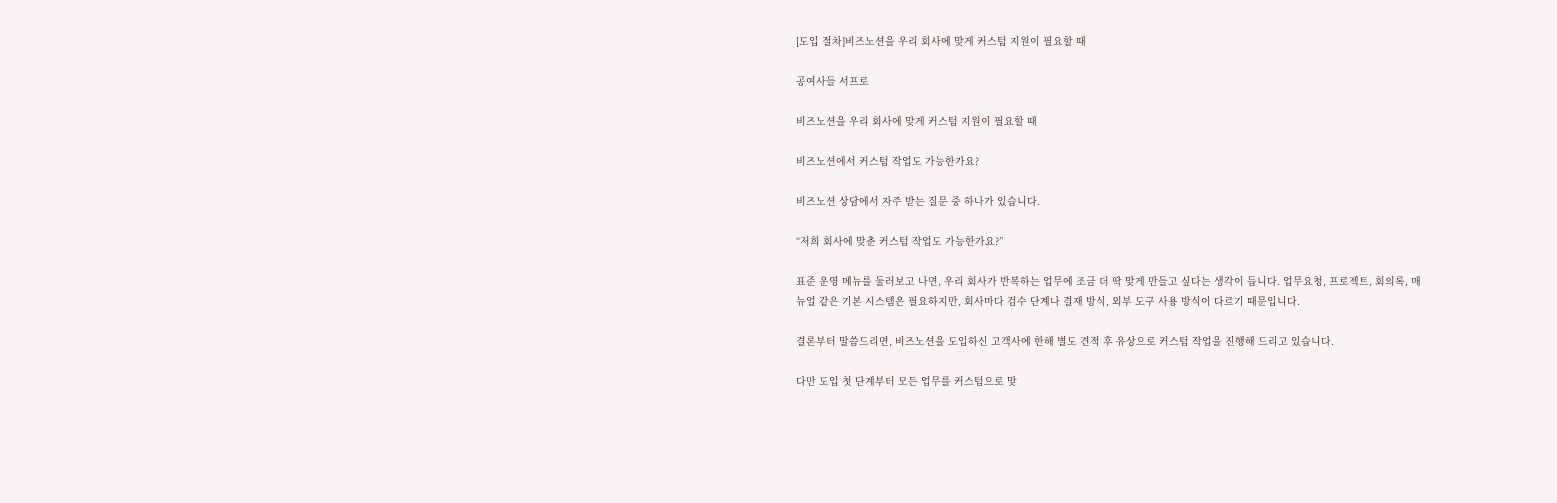[도입 절차]비즈노션을 우리 회사에 맞게 커스텀 지원이 필요할 때

공여사들 서프로

비즈노션을 우리 회사에 맞게 커스텀 지원이 필요할 때

비즈노션에서 커스텀 작업도 가능한가요?

비즈노션 상담에서 자주 받는 질문 중 하나가 있습니다.

“저희 회사에 맞춘 커스텀 작업도 가능한가요?”

표준 운영 메뉴를 둘러보고 나면, 우리 회사가 반복하는 업무에 조금 더 딱 맞게 만들고 싶다는 생각이 듭니다. 업무요청, 프로젝트, 회의록, 매뉴얼 같은 기본 시스템은 필요하지만, 회사마다 검수 단계나 결재 방식, 외부 도구 사용 방식이 다르기 때문입니다.

결론부터 말씀드리면, 비즈노션을 도입하신 고객사에 한해 별도 견적 후 유상으로 커스텀 작업을 진행해 드리고 있습니다.

다만 도입 첫 단계부터 모든 업무를 커스텀으로 맞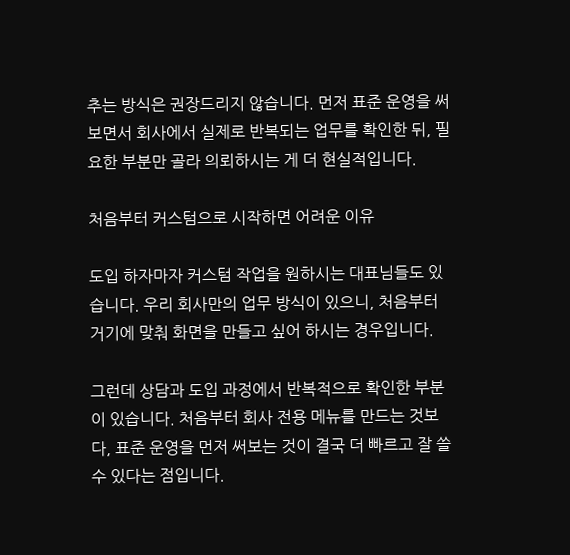추는 방식은 권장드리지 않습니다. 먼저 표준 운영을 써보면서 회사에서 실제로 반복되는 업무를 확인한 뒤, 필요한 부분만 골라 의뢰하시는 게 더 현실적입니다.

처음부터 커스텀으로 시작하면 어려운 이유

도입 하자마자 커스텀 작업을 원하시는 대표님들도 있습니다. 우리 회사만의 업무 방식이 있으니, 처음부터 거기에 맞춰 화면을 만들고 싶어 하시는 경우입니다.

그런데 상담과 도입 과정에서 반복적으로 확인한 부분이 있습니다. 처음부터 회사 전용 메뉴를 만드는 것보다, 표준 운영을 먼저 써보는 것이 결국 더 빠르고 잘 쓸 수 있다는 점입니다.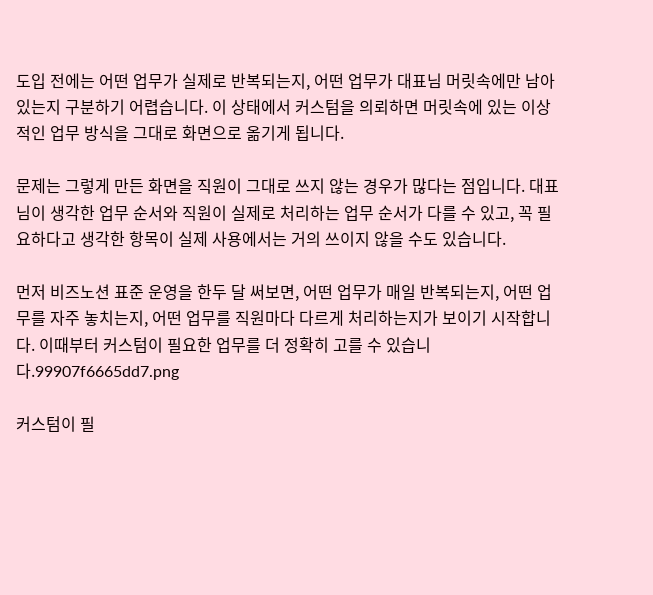도입 전에는 어떤 업무가 실제로 반복되는지, 어떤 업무가 대표님 머릿속에만 남아 있는지 구분하기 어렵습니다. 이 상태에서 커스텀을 의뢰하면 머릿속에 있는 이상적인 업무 방식을 그대로 화면으로 옮기게 됩니다.

문제는 그렇게 만든 화면을 직원이 그대로 쓰지 않는 경우가 많다는 점입니다. 대표님이 생각한 업무 순서와 직원이 실제로 처리하는 업무 순서가 다를 수 있고, 꼭 필요하다고 생각한 항목이 실제 사용에서는 거의 쓰이지 않을 수도 있습니다.

먼저 비즈노션 표준 운영을 한두 달 써보면, 어떤 업무가 매일 반복되는지, 어떤 업무를 자주 놓치는지, 어떤 업무를 직원마다 다르게 처리하는지가 보이기 시작합니다. 이때부터 커스텀이 필요한 업무를 더 정확히 고를 수 있습니다.99907f6665dd7.png

커스텀이 필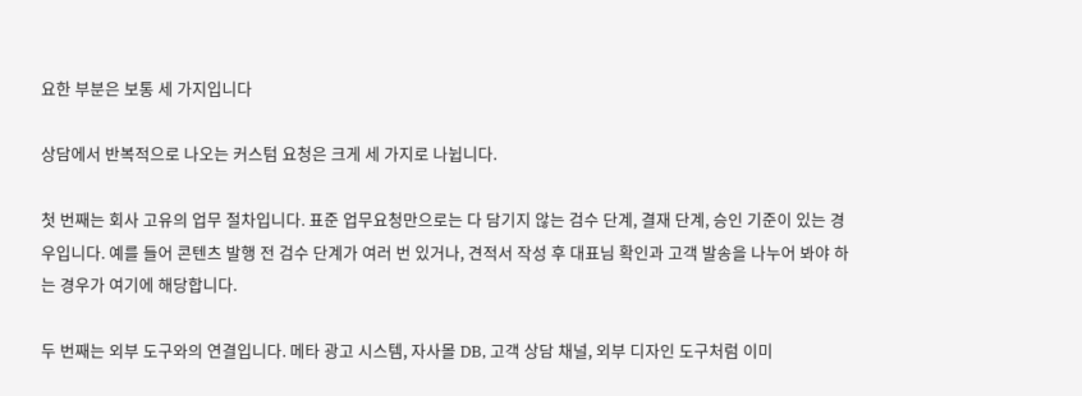요한 부분은 보통 세 가지입니다

상담에서 반복적으로 나오는 커스텀 요청은 크게 세 가지로 나뉩니다.

첫 번째는 회사 고유의 업무 절차입니다. 표준 업무요청만으로는 다 담기지 않는 검수 단계, 결재 단계, 승인 기준이 있는 경우입니다. 예를 들어 콘텐츠 발행 전 검수 단계가 여러 번 있거나, 견적서 작성 후 대표님 확인과 고객 발송을 나누어 봐야 하는 경우가 여기에 해당합니다.

두 번째는 외부 도구와의 연결입니다. 메타 광고 시스템, 자사몰 DB, 고객 상담 채널, 외부 디자인 도구처럼 이미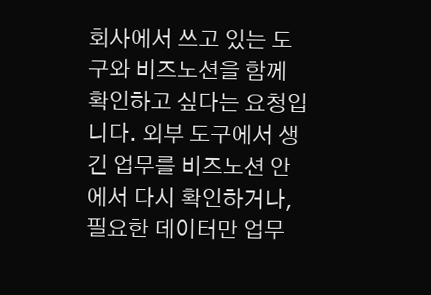회사에서 쓰고 있는 도구와 비즈노션을 함께 확인하고 싶다는 요청입니다. 외부 도구에서 생긴 업무를 비즈노션 안에서 다시 확인하거나, 필요한 데이터만 업무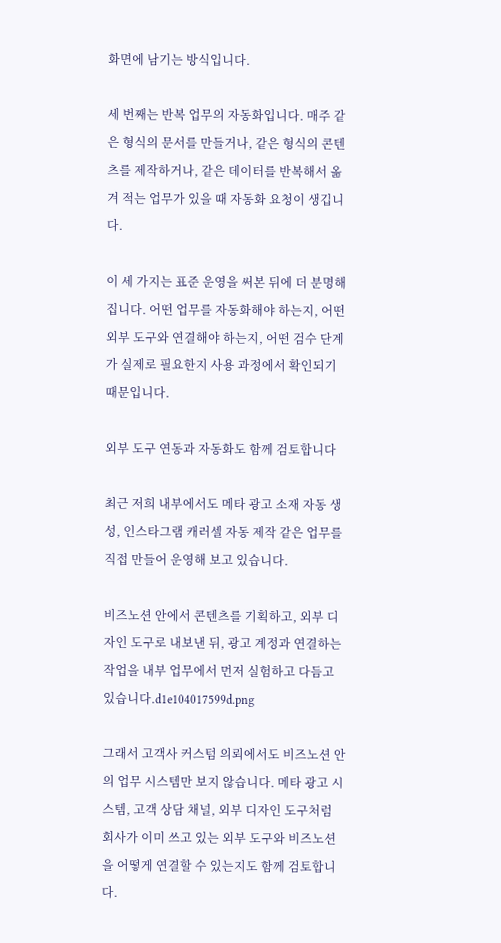화면에 남기는 방식입니다.

세 번째는 반복 업무의 자동화입니다. 매주 같은 형식의 문서를 만들거나, 같은 형식의 콘텐츠를 제작하거나, 같은 데이터를 반복해서 옮겨 적는 업무가 있을 때 자동화 요청이 생깁니다.

이 세 가지는 표준 운영을 써본 뒤에 더 분명해집니다. 어떤 업무를 자동화해야 하는지, 어떤 외부 도구와 연결해야 하는지, 어떤 검수 단계가 실제로 필요한지 사용 과정에서 확인되기 때문입니다.

외부 도구 연동과 자동화도 함께 검토합니다

최근 저희 내부에서도 메타 광고 소재 자동 생성, 인스타그램 캐러셀 자동 제작 같은 업무를 직접 만들어 운영해 보고 있습니다.

비즈노션 안에서 콘텐츠를 기획하고, 외부 디자인 도구로 내보낸 뒤, 광고 계정과 연결하는 작업을 내부 업무에서 먼저 실험하고 다듬고 있습니다.d1e104017599d.png

그래서 고객사 커스텀 의뢰에서도 비즈노션 안의 업무 시스템만 보지 않습니다. 메타 광고 시스템, 고객 상담 채널, 외부 디자인 도구처럼 회사가 이미 쓰고 있는 외부 도구와 비즈노션을 어떻게 연결할 수 있는지도 함께 검토합니다.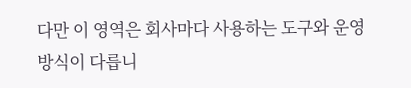다만 이 영역은 회사마다 사용하는 도구와 운영 방식이 다릅니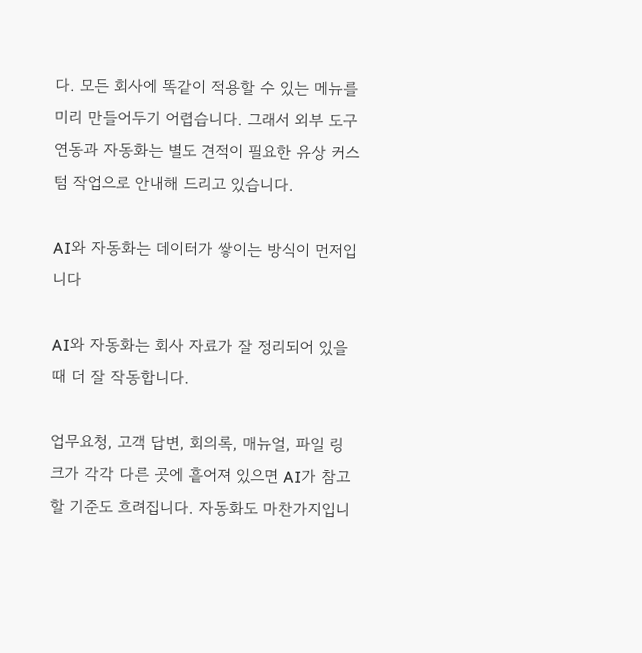다. 모든 회사에 똑같이 적용할 수 있는 메뉴를 미리 만들어두기 어렵습니다. 그래서 외부 도구 연동과 자동화는 별도 견적이 필요한 유상 커스텀 작업으로 안내해 드리고 있습니다.

AI와 자동화는 데이터가 쌓이는 방식이 먼저입니다

AI와 자동화는 회사 자료가 잘 정리되어 있을 때 더 잘 작동합니다.

업무요청, 고객 답변, 회의록, 매뉴얼, 파일 링크가 각각 다른 곳에 흩어져 있으면 AI가 참고할 기준도 흐려집니다. 자동화도 마찬가지입니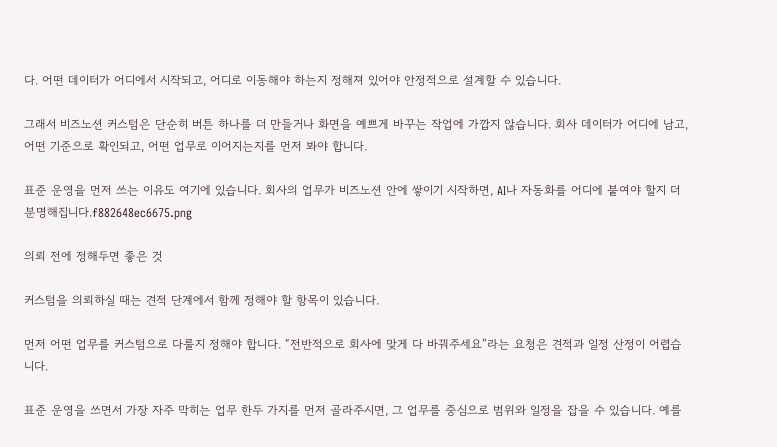다. 어떤 데이터가 어디에서 시작되고, 어디로 이동해야 하는지 정해져 있어야 안정적으로 설계할 수 있습니다.

그래서 비즈노션 커스텀은 단순히 버튼 하나를 더 만들거나 화면을 예쁘게 바꾸는 작업에 가깝지 않습니다. 회사 데이터가 어디에 남고, 어떤 기준으로 확인되고, 어떤 업무로 이어지는지를 먼저 봐야 합니다.

표준 운영을 먼저 쓰는 이유도 여기에 있습니다. 회사의 업무가 비즈노션 안에 쌓이기 시작하면, AI나 자동화를 어디에 붙여야 할지 더 분명해집니다.f882648ec6675.png

의뢰 전에 정해두면 좋은 것

커스텀을 의뢰하실 때는 견적 단계에서 함께 정해야 할 항목이 있습니다.

먼저 어떤 업무를 커스텀으로 다룰지 정해야 합니다. “전반적으로 회사에 맞게 다 바꿔주세요”라는 요청은 견적과 일정 산정이 어렵습니다.

표준 운영을 쓰면서 가장 자주 막히는 업무 한두 가지를 먼저 골라주시면, 그 업무를 중심으로 범위와 일정을 잡을 수 있습니다. 예를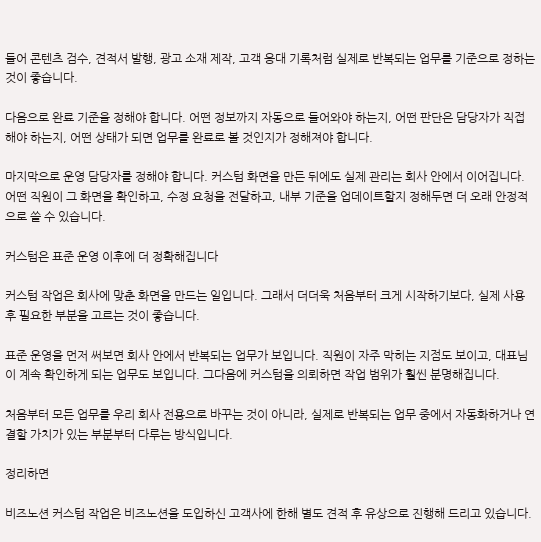들어 콘텐츠 검수, 견적서 발행, 광고 소재 제작, 고객 응대 기록처럼 실제로 반복되는 업무를 기준으로 정하는 것이 좋습니다.

다음으로 완료 기준을 정해야 합니다. 어떤 정보까지 자동으로 들어와야 하는지, 어떤 판단은 담당자가 직접 해야 하는지, 어떤 상태가 되면 업무를 완료로 볼 것인지가 정해져야 합니다.

마지막으로 운영 담당자를 정해야 합니다. 커스텀 화면을 만든 뒤에도 실제 관리는 회사 안에서 이어집니다. 어떤 직원이 그 화면을 확인하고, 수정 요청을 전달하고, 내부 기준을 업데이트할지 정해두면 더 오래 안정적으로 쓸 수 있습니다.

커스텀은 표준 운영 이후에 더 정확해집니다

커스텀 작업은 회사에 맞춘 화면을 만드는 일입니다. 그래서 더더욱 처음부터 크게 시작하기보다, 실제 사용 후 필요한 부분을 고르는 것이 좋습니다.

표준 운영을 먼저 써보면 회사 안에서 반복되는 업무가 보입니다. 직원이 자주 막히는 지점도 보이고, 대표님이 계속 확인하게 되는 업무도 보입니다. 그다음에 커스텀을 의뢰하면 작업 범위가 훨씬 분명해집니다.

처음부터 모든 업무를 우리 회사 전용으로 바꾸는 것이 아니라, 실제로 반복되는 업무 중에서 자동화하거나 연결할 가치가 있는 부분부터 다루는 방식입니다.

정리하면

비즈노션 커스텀 작업은 비즈노션을 도입하신 고객사에 한해 별도 견적 후 유상으로 진행해 드리고 있습니다.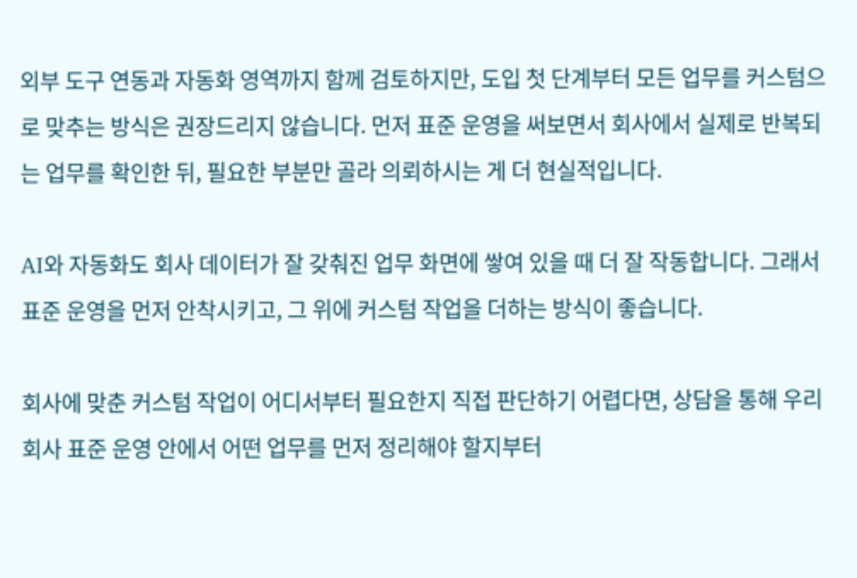외부 도구 연동과 자동화 영역까지 함께 검토하지만, 도입 첫 단계부터 모든 업무를 커스텀으로 맞추는 방식은 권장드리지 않습니다. 먼저 표준 운영을 써보면서 회사에서 실제로 반복되는 업무를 확인한 뒤, 필요한 부분만 골라 의뢰하시는 게 더 현실적입니다.

AI와 자동화도 회사 데이터가 잘 갖춰진 업무 화면에 쌓여 있을 때 더 잘 작동합니다. 그래서 표준 운영을 먼저 안착시키고, 그 위에 커스텀 작업을 더하는 방식이 좋습니다.

회사에 맞춘 커스텀 작업이 어디서부터 필요한지 직접 판단하기 어렵다면, 상담을 통해 우리 회사 표준 운영 안에서 어떤 업무를 먼저 정리해야 할지부터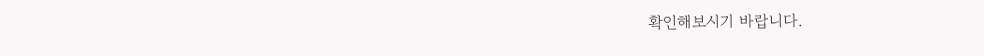확인해보시기 바랍니다.